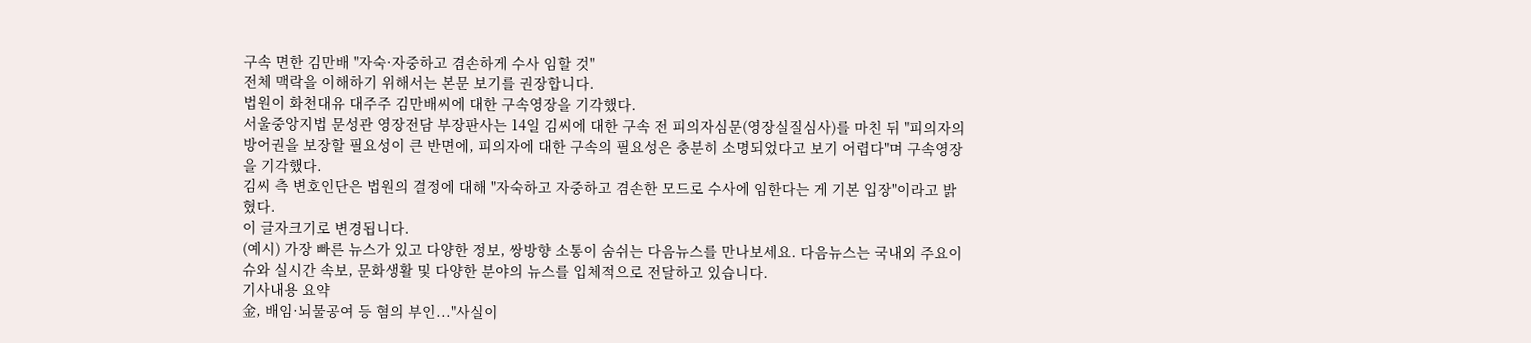구속 면한 김만배 "자숙·자중하고 겸손하게 수사 임할 것"
전체 맥락을 이해하기 위해서는 본문 보기를 권장합니다.
법원이 화천대유 대주주 김만배씨에 대한 구속영장을 기각했다.
서울중앙지법 문성관 영장전담 부장판사는 14일 김씨에 대한 구속 전 피의자심문(영장실질심사)를 마친 뒤 "피의자의 방어권을 보장할 필요성이 큰 반면에, 피의자에 대한 구속의 필요성은 충분히 소명되었다고 보기 어렵다"며 구속영장을 기각했다.
김씨 측 변호인단은 법원의 결정에 대해 "자숙하고 자중하고 겸손한 모드로 수사에 임한다는 게 기본 입장"이라고 밝혔다.
이 글자크기로 변경됩니다.
(예시) 가장 빠른 뉴스가 있고 다양한 정보, 쌍방향 소통이 숨쉬는 다음뉴스를 만나보세요. 다음뉴스는 국내외 주요이슈와 실시간 속보, 문화생활 및 다양한 분야의 뉴스를 입체적으로 전달하고 있습니다.
기사내용 요약
金, 배임·뇌물공여 등 혐의 부인..."사실이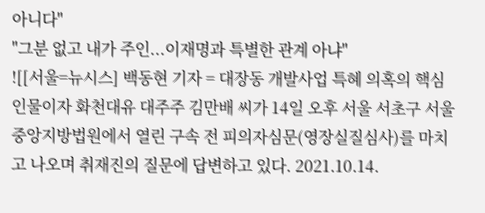아니다"
"그분 없고 내가 주인...이재명과 특별한 관계 아냐"
![[서울=뉴시스] 백동현 기자 = 대장동 개발사업 특혜 의혹의 핵심 인물이자 화천대유 대주주 김만배 씨가 14일 오후 서울 서초구 서울중앙지방법원에서 열린 구속 전 피의자심문(영장실질심사)를 마치고 나오며 취재진의 질문에 답변하고 있다. 2021.10.14.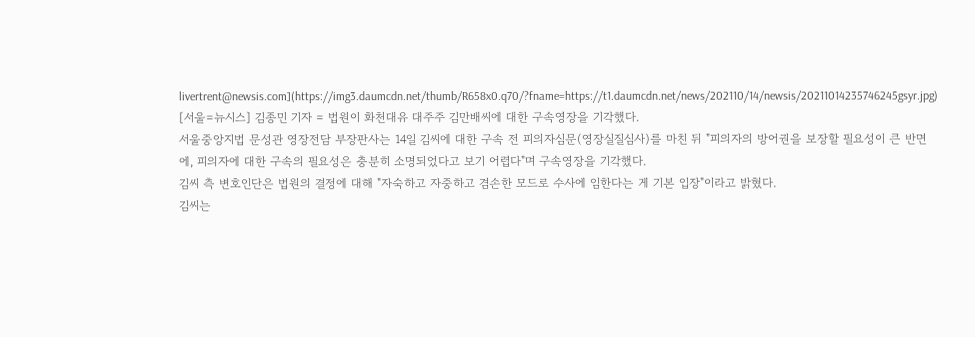livertrent@newsis.com](https://img3.daumcdn.net/thumb/R658x0.q70/?fname=https://t1.daumcdn.net/news/202110/14/newsis/20211014235746245gsyr.jpg)
[서울=뉴시스] 김종민 기자 = 법원이 화천대유 대주주 김만배씨에 대한 구속영장을 기각했다.
서울중앙지법 문성관 영장전담 부장판사는 14일 김씨에 대한 구속 전 피의자심문(영장실질심사)를 마친 뒤 "피의자의 방어권을 보장할 필요성이 큰 반면에, 피의자에 대한 구속의 필요성은 충분히 소명되었다고 보기 어렵다"며 구속영장을 기각했다.
김씨 측 변호인단은 법원의 결정에 대해 "자숙하고 자중하고 겸손한 모드로 수사에 임한다는 게 기본 입장"이라고 밝혔다.
김씨는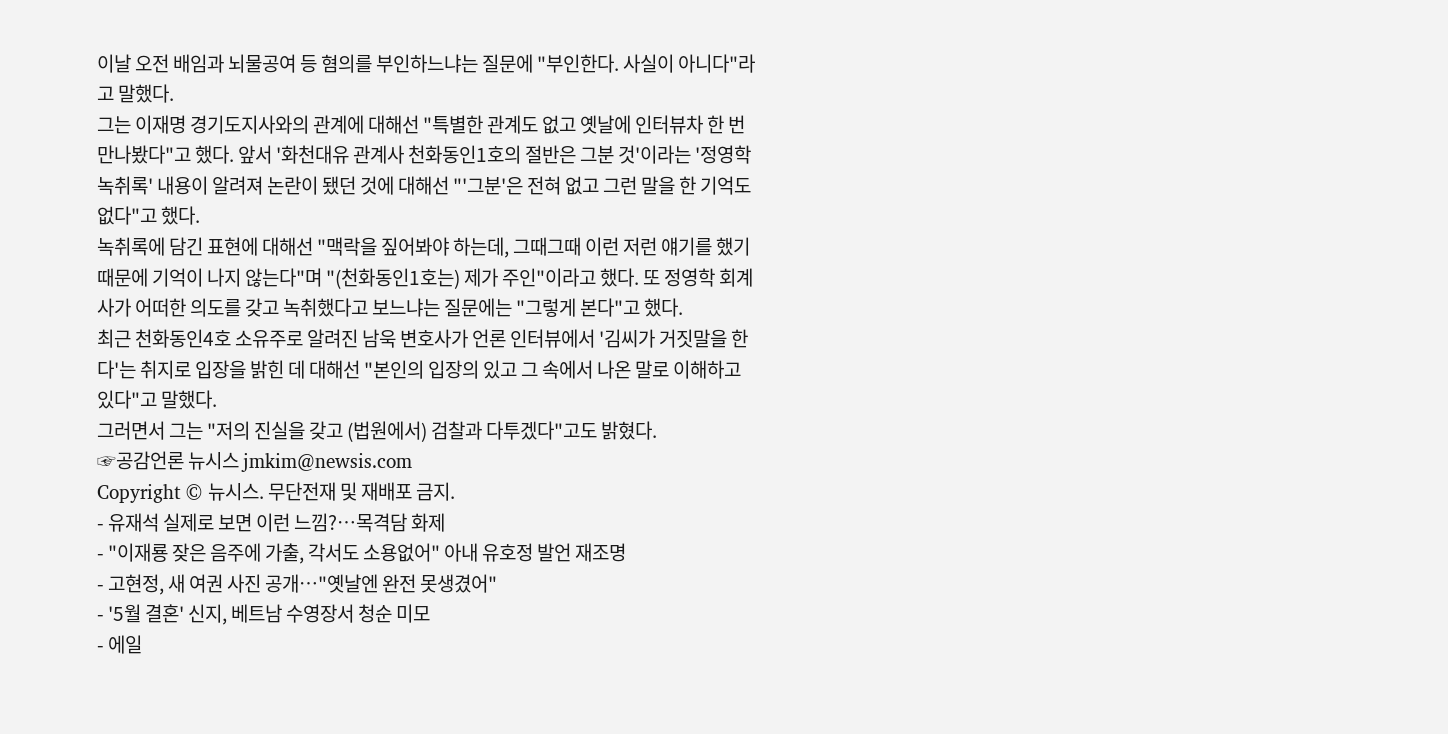이날 오전 배임과 뇌물공여 등 혐의를 부인하느냐는 질문에 "부인한다. 사실이 아니다"라고 말했다.
그는 이재명 경기도지사와의 관계에 대해선 "특별한 관계도 없고 옛날에 인터뷰차 한 번 만나봤다"고 했다. 앞서 '화천대유 관계사 천화동인1호의 절반은 그분 것'이라는 '정영학 녹취록' 내용이 알려져 논란이 됐던 것에 대해선 "'그분'은 전혀 없고 그런 말을 한 기억도 없다"고 했다.
녹취록에 담긴 표현에 대해선 "맥락을 짚어봐야 하는데, 그때그때 이런 저런 얘기를 했기 때문에 기억이 나지 않는다"며 "(천화동인1호는) 제가 주인"이라고 했다. 또 정영학 회계사가 어떠한 의도를 갖고 녹취했다고 보느냐는 질문에는 "그렇게 본다"고 했다.
최근 천화동인4호 소유주로 알려진 남욱 변호사가 언론 인터뷰에서 '김씨가 거짓말을 한다'는 취지로 입장을 밝힌 데 대해선 "본인의 입장의 있고 그 속에서 나온 말로 이해하고 있다"고 말했다.
그러면서 그는 "저의 진실을 갖고 (법원에서) 검찰과 다투겠다"고도 밝혔다.
☞공감언론 뉴시스 jmkim@newsis.com
Copyright © 뉴시스. 무단전재 및 재배포 금지.
- 유재석 실제로 보면 이런 느낌?…목격담 화제
- "이재룡 잦은 음주에 가출, 각서도 소용없어" 아내 유호정 발언 재조명
- 고현정, 새 여권 사진 공개…"옛날엔 완전 못생겼어"
- '5월 결혼' 신지, 베트남 수영장서 청순 미모
- 에일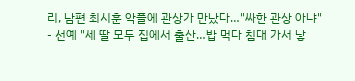리, 남편 최시훈 악플에 관상가 만났다…"싸한 관상 아냐"
- 선예 "세 딸 모두 집에서 출산…밥 먹다 침대 가서 낳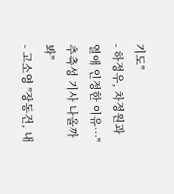기도"
- 하정우, 차정원과 열애 인정한 이유…"추측성 기사 나올까봐"
- 고소영 "장동건, 내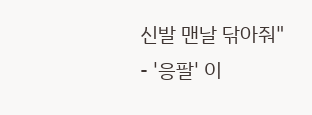신발 맨날 닦아줘"
- '응팔' 이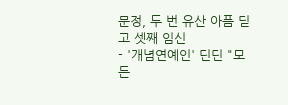문정, 두 번 유산 아픔 딛고 셋째 임신
- '개념연예인' 딘딘 "모든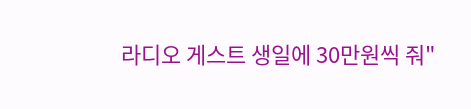라디오 게스트 생일에 30만원씩 줘"